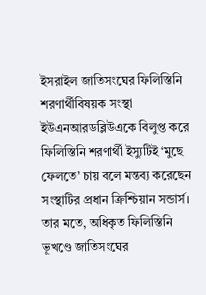ইসরাইল জাতিসংঘের ফিলিস্তিনি শরণার্থীবিষয়ক সংস্থা ইউএনআরডব্লিউএকে বিলুপ্ত করে ফিলিস্তিনি শরণার্থী ইস্যুটিই ‘মুছে ফেলতে’ চায় বলে মন্তব্য করেছেন সংস্থাটির প্রধান ক্রিশ্চিয়ান সন্ডার্স।
তার মতে, অধিকৃত ফিলিস্তিনি ভূখণ্ডে জাতিসংঘের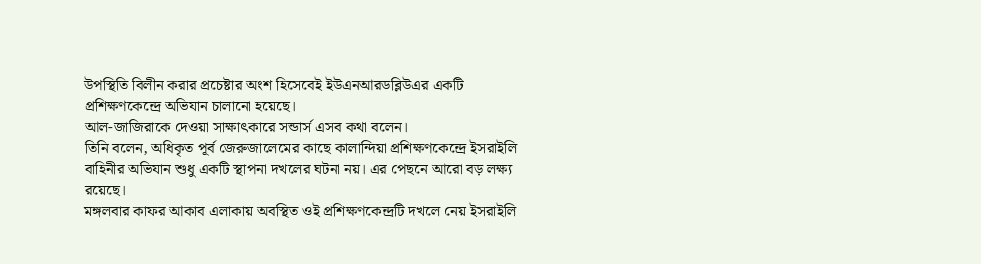উপস্থিতি বিলীন করার প্রচেষ্টার অংশ হিসেবেই ইউএনআরডব্লিউএর একটি প্রশিক্ষণকেন্দ্রে অভিযান চালানো হয়েছে।
আল-জাজিরাকে দেওয়া সাক্ষাৎকারে সন্ডার্স এসব কথা বলেন।
তিনি বলেন, অধিকৃত পূর্ব জেরুজালেমের কাছে কালান্দিয়া প্রশিক্ষণকেন্দ্রে ইসরাইলি বাহিনীর অভিযান শুধু একটি স্থাপনা দখলের ঘটনা নয়। এর পেছনে আরো বড় লক্ষ্য রয়েছে।
মঙ্গলবার কাফর আকাব এলাকায় অবস্থিত ওই প্রশিক্ষণকেন্দ্রটি দখলে নেয় ইসরাইলি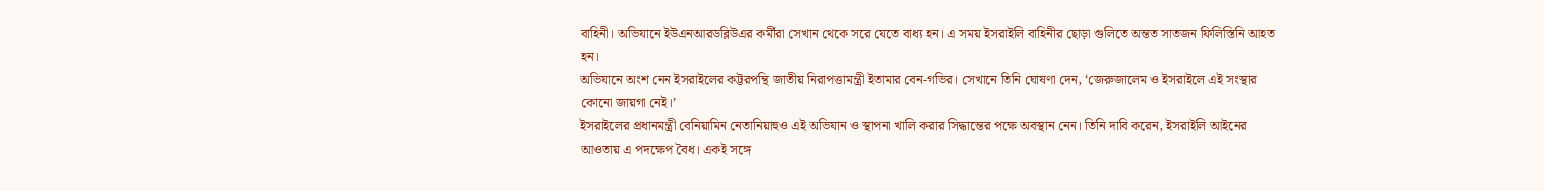বাহিনী। অভিযানে ইউএনআরডব্লিউএর কর্মীরা সেখান থেকে সরে যেতে বাধ্য হন। এ সময় ইসরাইলি বাহিনীর ছোড়া গুলিতে অন্তত সাতজন ফিলিস্তিনি আহত হন।
অভিযানে অংশ নেন ইসরাইলের কট্টরপন্থি জাতীয় নিরাপত্তামন্ত্রী ইতামার বেন-গভির। সেখানে তিনি ঘোষণা দেন, ‘জেরুজালেম ও ইসরাইলে এই সংস্থার কোনো জায়গা নেই।’
ইসরাইলের প্রধানমন্ত্রী বেনিয়ামিন নেতানিয়াহুও এই অভিযান ও স্থাপনা খালি করার সিদ্ধান্তের পক্ষে অবস্থান নেন। তিনি দাবি করেন, ইসরাইলি আইনের আওতায় এ পদক্ষেপ বৈধ। একই সঙ্গে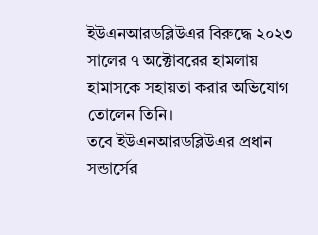ইউএনআরডব্লিউএর বিরুদ্ধে ২০২৩ সালের ৭ অক্টোবরের হামলায় হামাসকে সহায়তা করার অভিযোগ তোলেন তিনি।
তবে ইউএনআরডব্লিউএর প্রধান সন্ডার্সের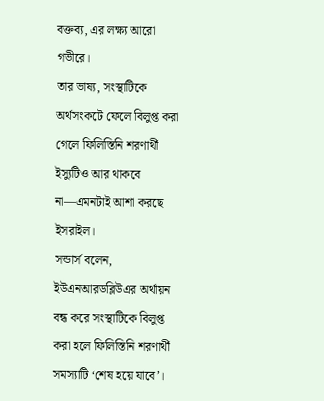বক্তব্য, এর লক্ষ্য আরো গভীরে।
তার ভাষ্য, সংস্থাটিকে অর্থসংকটে ফেলে বিলুপ্ত করা গেলে ফিলিস্তিনি শরণার্থী ইস্যুটিও আর থাকবে না—এমনটাই আশা করছে ইসরাইল।
সন্ডার্স বলেন, ইউএনআরডব্লিউএর অর্থায়ন বন্ধ করে সংস্থাটিকে বিলুপ্ত করা হলে ফিলিস্তিনি শরণার্থী সমস্যাটি ‘শেষ হয়ে যাবে’।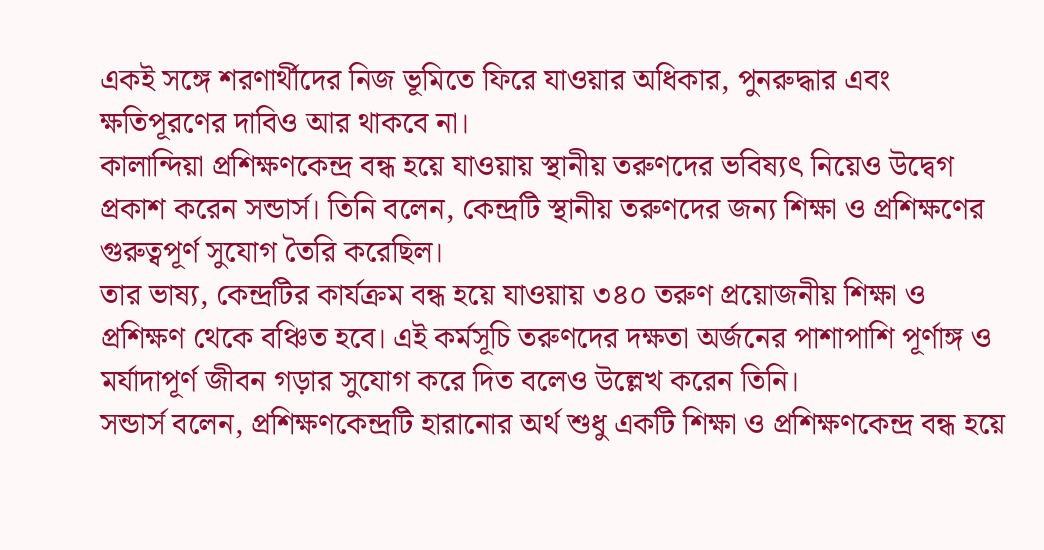একই সঙ্গে শরণার্থীদের নিজ ভূমিতে ফিরে যাওয়ার অধিকার, পুনরুদ্ধার এবং ক্ষতিপূরণের দাবিও আর থাকবে না।
কালান্দিয়া প্রশিক্ষণকেন্দ্র বন্ধ হয়ে যাওয়ায় স্থানীয় তরুণদের ভবিষ্যৎ নিয়েও উদ্বেগ প্রকাশ করেন সন্ডার্স। তিনি বলেন, কেন্দ্রটি স্থানীয় তরুণদের জন্য শিক্ষা ও প্রশিক্ষণের গুরুত্বপূর্ণ সুযোগ তৈরি করেছিল।
তার ভাষ্য, কেন্দ্রটির কার্যক্রম বন্ধ হয়ে যাওয়ায় ৩৪০ তরুণ প্রয়োজনীয় শিক্ষা ও প্রশিক্ষণ থেকে বঞ্চিত হবে। এই কর্মসূচি তরুণদের দক্ষতা অর্জনের পাশাপাশি পূর্ণাঙ্গ ও মর্যাদাপূর্ণ জীবন গড়ার সুযোগ করে দিত বলেও উল্লেখ করেন তিনি।
সন্ডার্স বলেন, প্রশিক্ষণকেন্দ্রটি হারানোর অর্থ শুধু একটি শিক্ষা ও প্রশিক্ষণকেন্দ্র বন্ধ হয়ে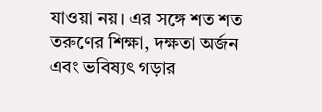যাওয়া নয়। এর সঙ্গে শত শত তরুণের শিক্ষা, দক্ষতা অর্জন এবং ভবিষ্যৎ গড়ার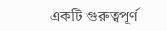একটি গুরুত্বপূর্ণ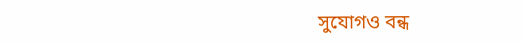সুযোগও বন্ধ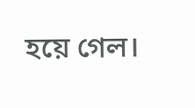হয়ে গেল।